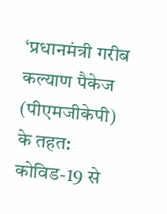‘प्रधानमंत्री गरीब कल्याण पैकेज (पीएमजीकेपी) के तहत: कोविड-19 से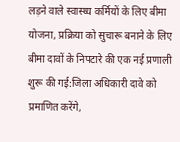लड़ने वाले स्वास्थ्य कर्मियों के लिए बीमा योजना, प्रक्रिया को सुचारू बनाने के लिए बीमा दावों के निपटारे की एक नई प्रणाली शुरू की गई:जिला अधिकारी दावे को प्रमाणित करेंगे,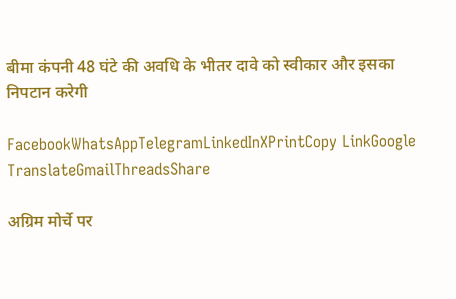बीमा कंपनी 48 घंटे की अवधि के भीतर दावे को स्वीकार और इसका निपटान करेगी

FacebookWhatsAppTelegramLinkedInXPrintCopy LinkGoogle TranslateGmailThreadsShare

अग्रिम मोर्चे पर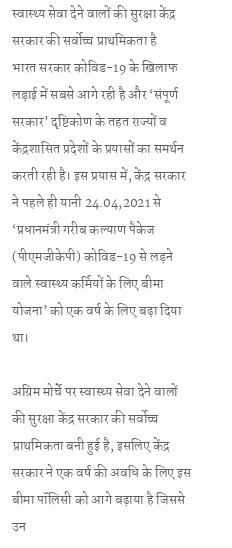स्वास्थ्य सेवा देने वालों की सुरक्षा केंद्र सरकार की सर्वोच्च प्राथमिकता है
भारत सरकार कोविड-19 के खिलाफ लड़ाई में सबसे आगे रही है और ‘संपूर्ण सरकार’ दृष्टिकोण के तहत राज्यों व केंद्रशासित प्रदेशों के प्रयासों का समर्थन करती रही है। इस प्रयास में, केंद्र सरकार ने पहले ही यानी 24.04,2021 से ‘प्रधानमंत्री गरीब कल्याण पैकेज (पीएमजीकेपी) कोविड-19 से लड़ने वाले स्वास्थ्य कर्मियों के लिए बीमा योजना’ को एक वर्ष के लिए बढ़ा दिया था।

अग्रिम मोर्चे पर स्वास्थ्य सेवा देने वालों की सुरक्षा केंद्र सरकार की सर्वोच्च प्राथमिकता बनी हुई है, इसलिए केंद्र सरकार ने एक वर्ष की अवधि के लिए इस बीमा पॉलिसी को आगे बढ़ाया है जिससे उन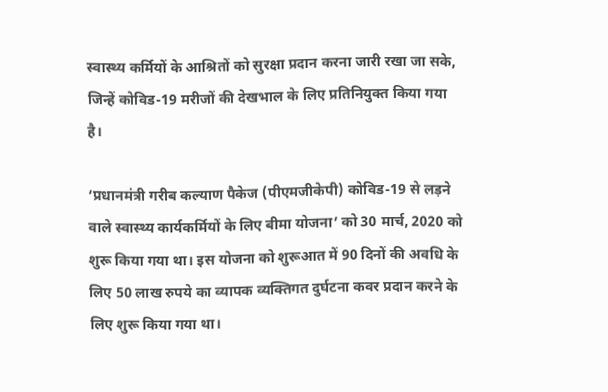स्वास्थ्य कर्मियों के आश्रितों को सुरक्षा प्रदान करना जारी रखा जा सके, जिन्हें कोविड-19 मरीजों की देखभाल के लिए प्रतिनियुक्त किया गया है।

‘प्रधानमंत्री गरीब कल्याण पैकेज (पीएमजीकेपी) कोविड-19 से लड़ने वाले स्वास्थ्य कार्यकर्मियों के लिए बीमा योजना’ को 30 मार्च, 2020 को शुरू किया गया था। इस योजना को शुरूआत में 90 दिनों की अवधि के लिए 50 लाख रुपये का व्यापक व्यक्तिगत दुर्घटना कवर प्रदान करने के लिए शुरू किया गया था।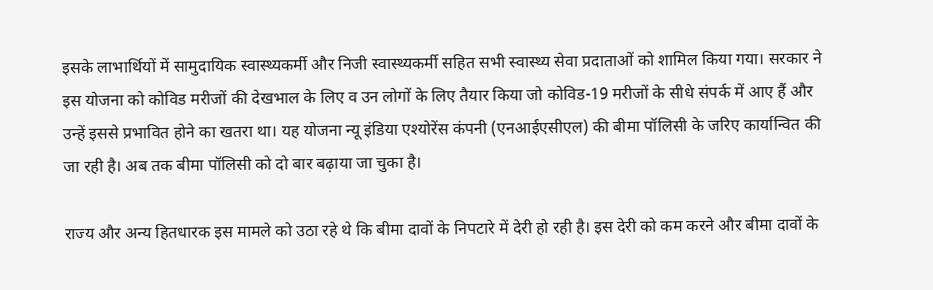इसके लाभार्थियों में सामुदायिक स्वास्थ्यकर्मी और निजी स्वास्थ्यकर्मी सहित सभी स्वास्थ्य सेवा प्रदाताओं को शामिल किया गया। सरकार ने इस योजना को कोविड मरीजों की देखभाल के लिए व उन लोगों के लिए तैयार किया जो कोविड-19 मरीजों के सीधे संपर्क में आए हैं और उन्हें इससे प्रभावित होने का खतरा था। यह योजना न्यू इंडिया एश्योरेंस कंपनी (एनआईएसीएल) की बीमा पॉलिसी के जरिए कार्यान्वित की जा रही है। अब तक बीमा पॉलिसी को दो बार बढ़ाया जा चुका है।

राज्य और अन्य हितधारक इस मामले को उठा रहे थे कि बीमा दावों के निपटारे में देरी हो रही है। इस देरी को कम करने और बीमा दावों के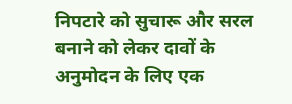निपटारे को सुचारू और सरल बनाने को लेकर दावों के अनुमोदन के लिए एक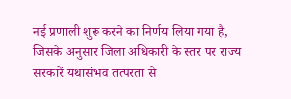नई प्रणाली शुरू करने का निर्णय लिया गया है, जिसके अनुसार जिला अधिकारी के स्तर पर राज्य सरकारें यथासंभव तत्परता से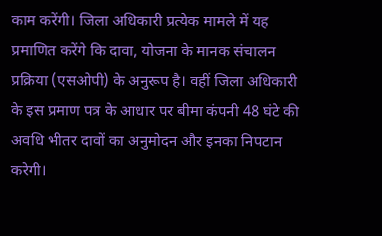काम करेंगी। जिला अधिकारी प्रत्येक मामले में यह प्रमाणित करेंगे कि दावा, योजना के मानक संचालन प्रक्रिया (एसओपी) के अनुरूप है। वहीं जिला अधिकारी के इस प्रमाण पत्र के आधार पर बीमा कंपनी 48 घंटे की अवधि भीतर दावों का अनुमोदन और इनका निपटान करेगी।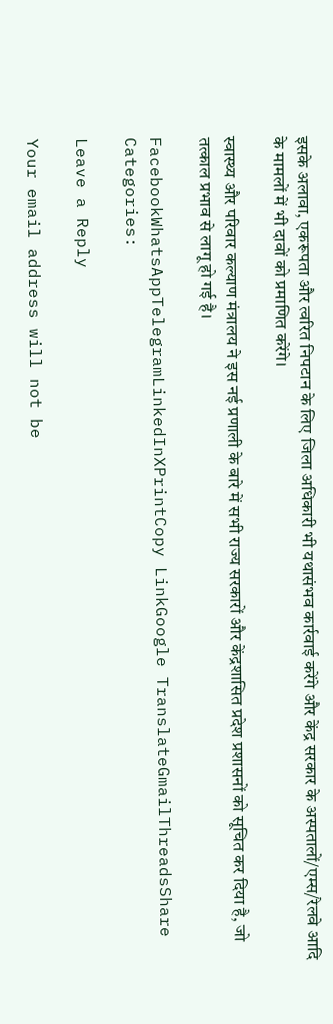इसके अलावा, एकरूपता और त्वरित निपटान के लिए जिला अधिकारी भी यथासंभव कार्रवाई करेंगे और केंद्र सरकार के अस्पतालों/एम्स/रेलवे आदि के मामलों में भी दावों को प्रमाणित करेंगे।

स्वास्थ्य और परिवार कल्याण मंत्रालय ने इस नई प्रणाली के बारे में सभी राज्य सरकारों और केंद्रशासित प्रदेश प्रशासनों को सूचित कर दिया है, जो तत्काल प्रभाव से लागू हो गई है।

FacebookWhatsAppTelegramLinkedInXPrintCopy LinkGoogle TranslateGmailThreadsShare
Categories:

Leave a Reply

Your email address will not be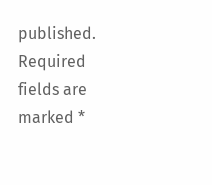published. Required fields are marked *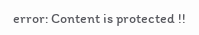error: Content is protected !!